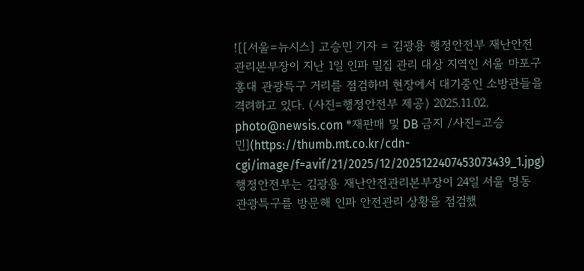![[서울=뉴시스] 고승민 기자 = 김광용 행정안전부 재난안전관리본부장이 지난 1일 인파 밀집 관리 대상 지역인 서울 마포구 홍대 관광특구 거리를 점검하며 현장에서 대기중인 소방관들을 격려하고 있다. (사진=행정안전부 제공) 2025.11.02. photo@newsis.com *재판매 및 DB 금지 /사진=고승민](https://thumb.mt.co.kr/cdn-cgi/image/f=avif/21/2025/12/2025122407453073439_1.jpg)
행정안전부는 김광용 재난안전관리본부장이 24일 서울 명동 관광특구를 방문해 인파 안전관리 상황을 점검했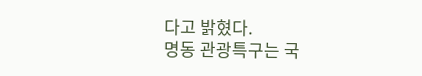다고 밝혔다.
명동 관광특구는 국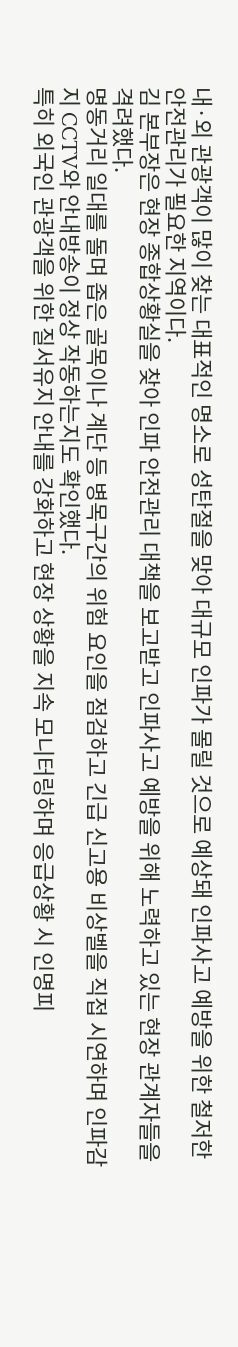내·외 관광객이 많이 찾는 대표적인 명소로 성탄절을 맞아 대규모 인파가 몰릴 것으로 예상돼 인파사고 예방을 위한 철저한 안전관리가 필요한 지역이다.
김 본부장은 현장 종합상황실을 찾아 인파 안전관리 대책을 보고받고 인파사고 예방을 위해 노력하고 있는 현장 관계자들을 격려했다.
명동거리 일대를 돌며 좁은 골목이나 계단 등 병목구간의 위험 요인을 점검하고 긴급 신고용 비상벨을 직접 시연하며 인파감지 CCTV와 안내방송이 정상 작동하는지도 확인했다.
특히 외국인 관광객을 위한 질서유지 안내를 강화하고 현장 상황을 지속 모니터링하며 응급상황 시 인명피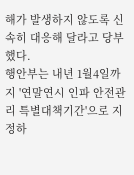해가 발생하지 않도록 신속히 대응해 달라고 당부했다.
행안부는 내년 1월4일까지 '연말연시 인파 안전관리 특별대책기간'으로 지정하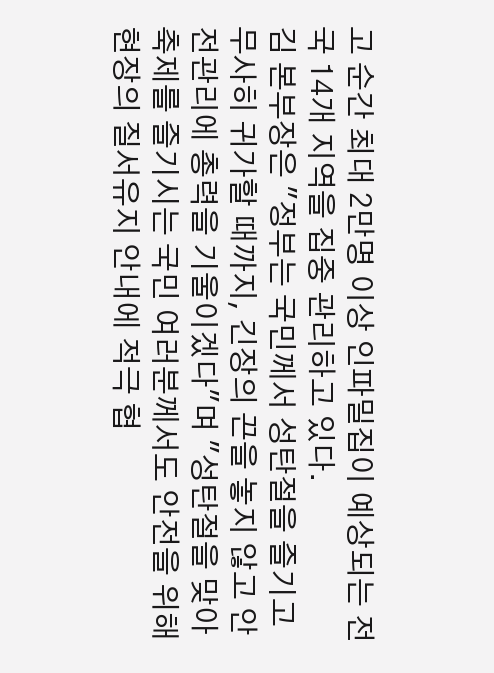고 순간 최대 2만명 이상 인파밀집이 예상되는 전국 14개 지역을 집중 관리하고 있다.
김 본부장은 "정부는 국민께서 성탄절을 즐기고 무사히 귀가할 때까지, 긴장의 끈을 놓지 않고 안전관리에 총력을 기울이겠다"며 "성탄절을 맞아 축제를 즐기시는 국민 여러분께서도 안전을 위해 현장의 질서유지 안내에 적극 협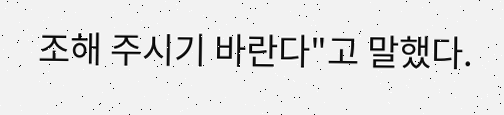조해 주시기 바란다"고 말했다.